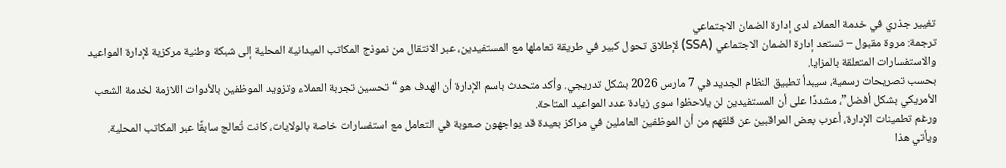تغيير جذري في خدمة العملاء لدى إدارة الضمان الاجتماعي
ترجمة: مروة مقبول – تستعد إدارة الضمان الاجتماعي (SSA) لإطلاق تحول كبير في طريقة تعاملها مع المستفيدين، عبر الانتقال من نموذج المكاتب الميدانية المحلية إلى شبكة وطنية مركزية لإدارة المواعيد والاستفسارات المتعلقة بالمزايا.
بحسب تصريحات رسمية، سيبدأ تطبيق النظام الجديد في 7 مارس 2026 بشكل تدريجي. وأكد متحدث باسم الإدارة أن الهدف هو “تحسين تجربة العملاء وتزويد الموظفين بالأدوات اللازمة لخدمة الشعب الأمريكي بشكل أفضل”، مشددًا على أن المستفيدين لن يلاحظوا سوى زيادة عدد المواعيد المتاحة.
ورغم تطمينات الإدارة، أعرب بعض المراقبين عن قلقهم من أن الموظفين العاملين في مراكز بعيدة قد يواجهون صعوبة في التعامل مع استفسارات خاصة بالولايات، كانت تُعالج سابقًا عبر المكاتب المحلية.
ويأتي هذا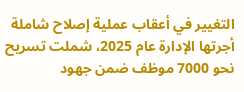التغيير في أعقاب عملية إصلاح شاملة أجرتها الإدارة عام 2025، شملت تسريح نحو 7000 موظف ضمن جهود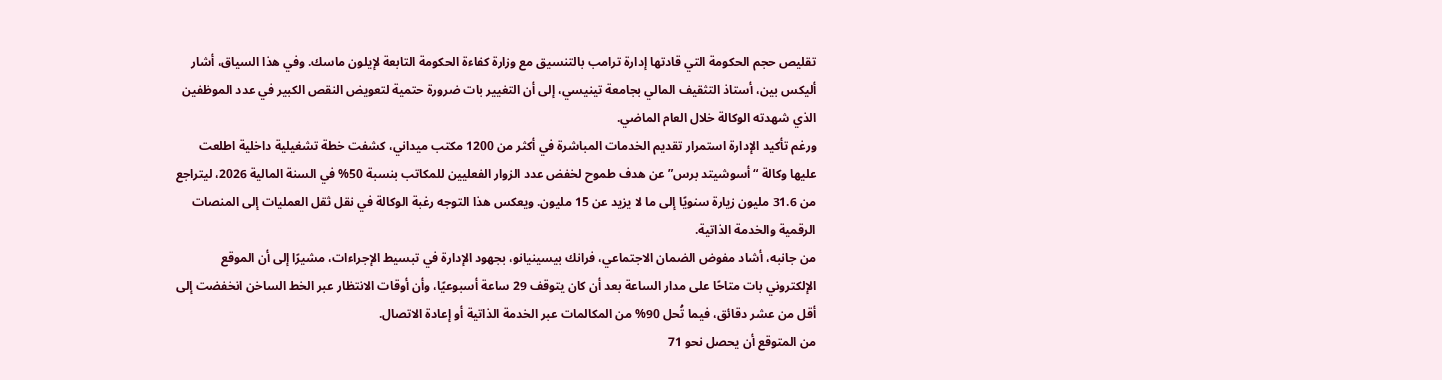تقليص حجم الحكومة التي قادتها إدارة ترامب بالتنسيق مع وزارة كفاءة الحكومة التابعة لإيلون ماسك. وفي هذا السياق، أشار أليكس بين، أستاذ التثقيف المالي بجامعة تينيسي، إلى أن التغيير بات ضرورة حتمية لتعويض النقص الكبير في عدد الموظفين الذي شهدته الوكالة خلال العام الماضي.
ورغم تأكيد الإدارة استمرار تقديم الخدمات المباشرة في أكثر من 1200 مكتب ميداني، كشفت خطة تشغيلية داخلية اطلعت عليها وكالة “أسوشيتد برس” عن هدف طموح لخفض عدد الزوار الفعليين للمكاتب بنسبة 50% في السنة المالية 2026، ليتراجع من 31.6 مليون زيارة سنويًا إلى ما لا يزيد عن 15 مليون. ويعكس هذا التوجه رغبة الوكالة في نقل ثقل العمليات إلى المنصات الرقمية والخدمة الذاتية.
من جانبه، أشاد مفوض الضمان الاجتماعي، فرانك بيسينيانو، بجهود الإدارة في تبسيط الإجراءات، مشيرًا إلى أن الموقع الإلكتروني بات متاحًا على مدار الساعة بعد أن كان يتوقف 29 ساعة أسبوعيًا، وأن أوقات الانتظار عبر الخط الساخن انخفضت إلى أقل من عشر دقائق، فيما تُحل 90% من المكالمات عبر الخدمة الذاتية أو إعادة الاتصال.
من المتوقع أن يحصل نحو 71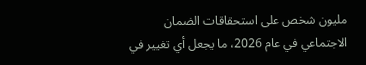مليون شخص على استحقاقات الضمان الاجتماعي في عام 2026، ما يجعل أي تغيير في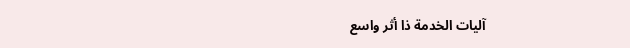آليات الخدمة ذا أثر واسع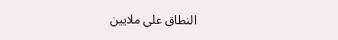النطاق على ملايين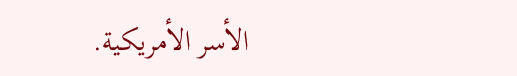الأسر الأمريكية.